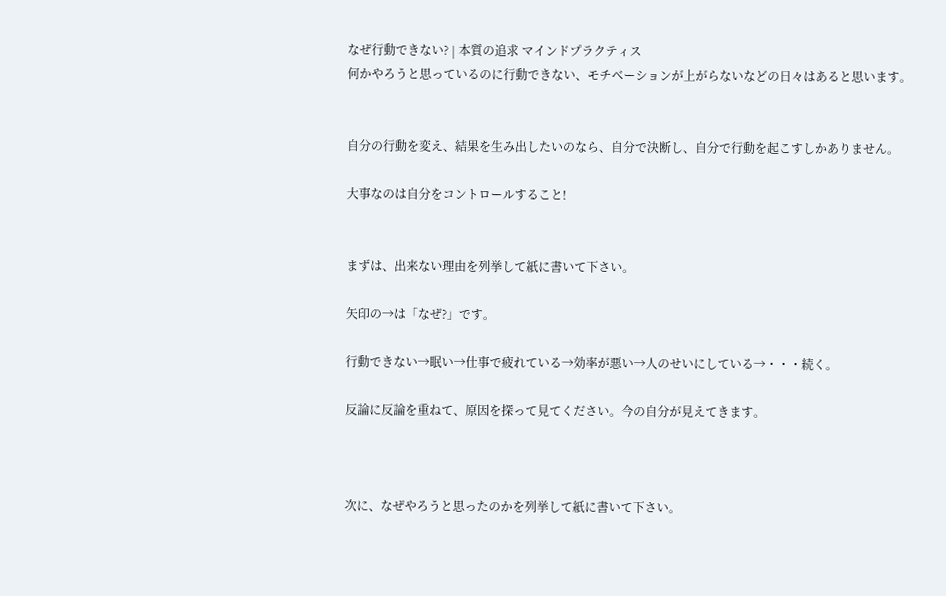なぜ行動できない? | 本質の追求 マインドプラクティス
何かやろうと思っているのに行動できない、モチベーションが上がらないなどの日々はあると思います。


自分の行動を変え、結果を生み出したいのなら、自分で決断し、自分で行動を起こすしかありません。

大事なのは自分をコントロールすること!


まずは、出来ない理由を列挙して紙に書いて下さい。

矢印の→は「なぜ?」です。

行動できない→眠い→仕事で疲れている→効率が悪い→人のせいにしている→・・・続く。

反論に反論を重ねて、原因を探って見てください。今の自分が見えてきます。



次に、なぜやろうと思ったのかを列挙して紙に書いて下さい。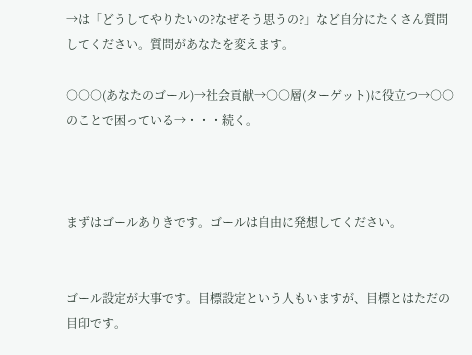→は「どうしてやりたいの?なぜそう思うの?」など自分にたくさん質問してください。質問があなたを変えます。

○○○(あなたのゴール)→社会貢献→○○層(ターゲット)に役立つ→○○のことで困っている→・・・続く。



まずはゴールありきです。ゴールは自由に発想してください。


ゴール設定が大事です。目標設定という人もいますが、目標とはただの目印です。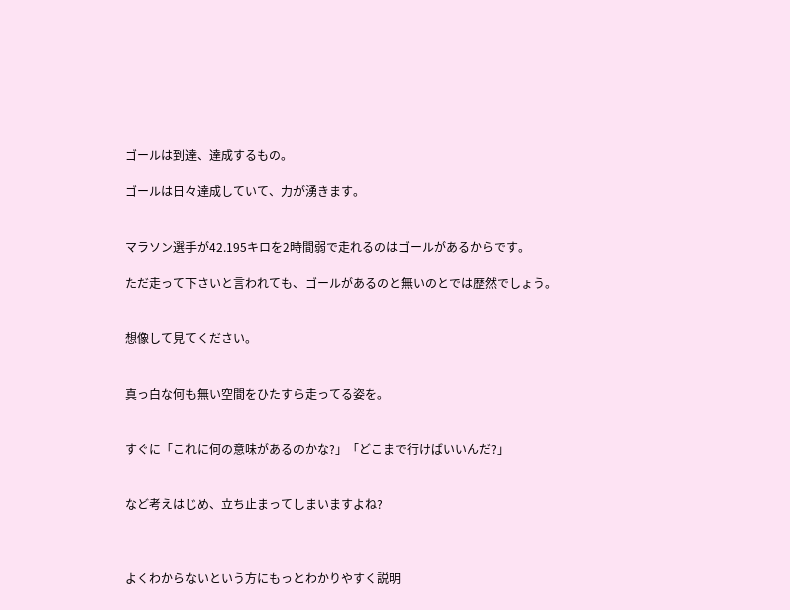ゴールは到達、達成するもの。

ゴールは日々達成していて、力が湧きます。


マラソン選手が42.195キロを2時間弱で走れるのはゴールがあるからです。

ただ走って下さいと言われても、ゴールがあるのと無いのとでは歴然でしょう。


想像して見てください。


真っ白な何も無い空間をひたすら走ってる姿を。


すぐに「これに何の意味があるのかな?」「どこまで行けばいいんだ?」


など考えはじめ、立ち止まってしまいますよね?



よくわからないという方にもっとわかりやすく説明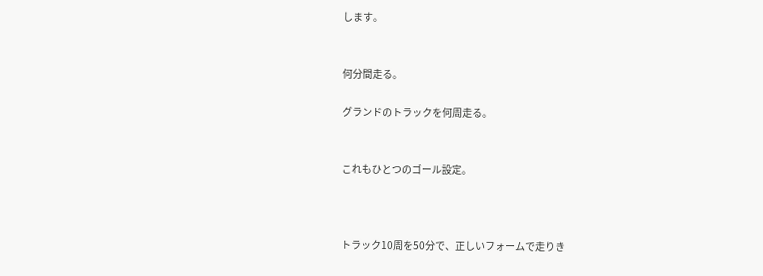します。


何分間走る。

グランドのトラックを何周走る。


これもひとつのゴール設定。



トラック10周を50分で、正しいフォームで走りき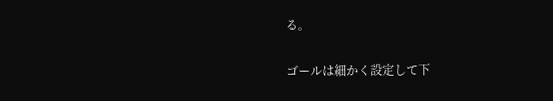る。

ゴールは細かく設定して下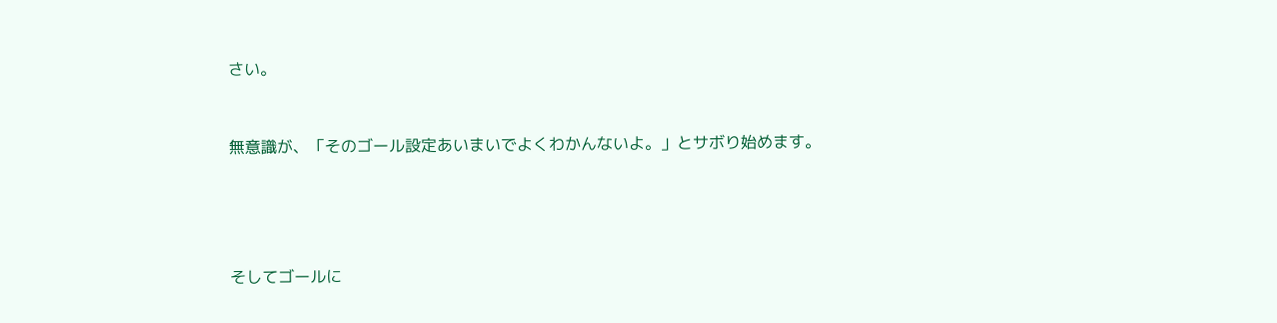さい。


無意識が、「そのゴール設定あいまいでよくわかんないよ。」とサボり始めます。




そしてゴールに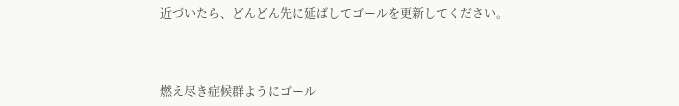近づいたら、どんどん先に延ばしてゴールを更新してください。



燃え尽き症候群ようにゴール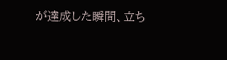が達成した瞬間、立ち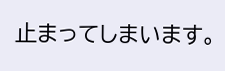止まってしまいます。